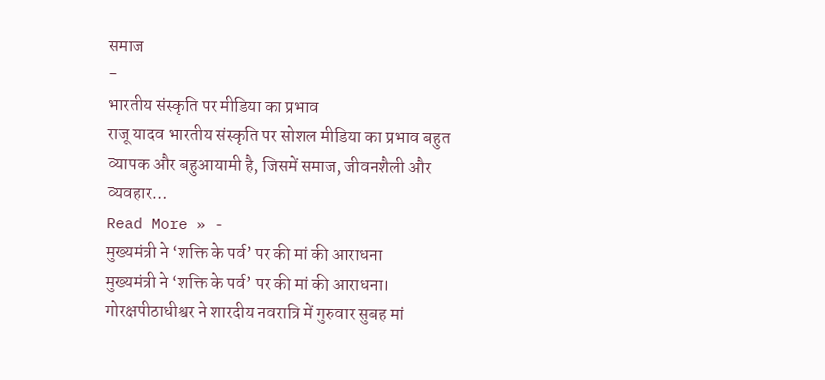समाज
-
भारतीय संस्कृति पर मीडिया का प्रभाव
राजू यादव भारतीय संस्कृति पर सोशल मीडिया का प्रभाव बहुत व्यापक और बहुआयामी है, जिसमें समाज, जीवनशैली और व्यवहार…
Read More » -
मुख्यमंत्री ने ‘शक्ति के पर्व’ पर की मां की आराधना
मुख्यमंत्री ने ‘शक्ति के पर्व’ पर की मां की आराधना। गोरक्षपीठाधीश्वर ने शारदीय नवरात्रि में गुरुवार सुबह मां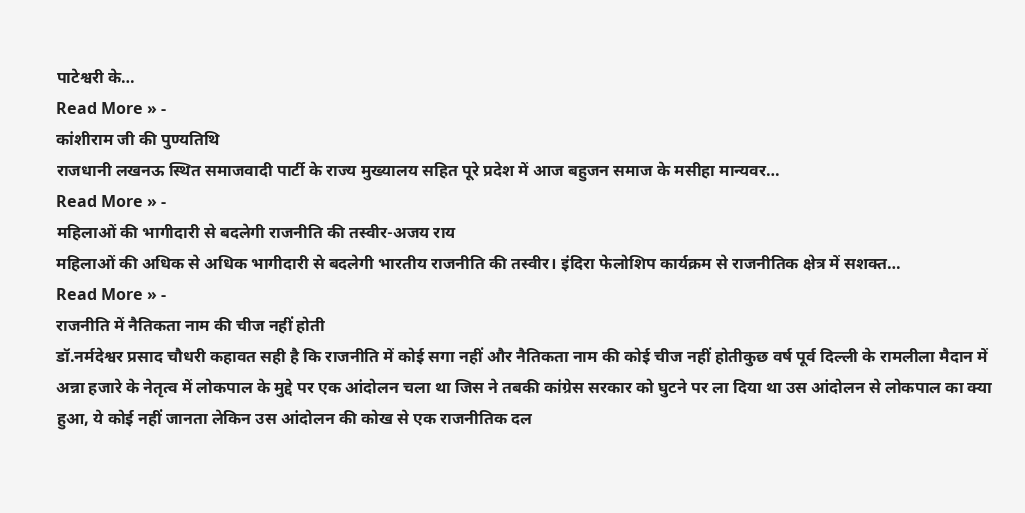पाटेश्वरी के…
Read More » -
कांशीराम जी की पुण्यतिथि
राजधानी लखनऊ स्थित समाजवादी पार्टी के राज्य मुख्यालय सहित पूरे प्रदेश में आज बहुजन समाज के मसीहा मान्यवर…
Read More » -
महिलाओं की भागीदारी से बदलेगी राजनीति की तस्वीर-अजय राय
महिलाओं की अधिक से अधिक भागीदारी से बदलेगी भारतीय राजनीति की तस्वीर। इंदिरा फेलोशिप कार्यक्रम से राजनीतिक क्षेत्र में सशक्त…
Read More » -
राजनीति में नैतिकता नाम की चीज नहीं होती
डॉ.नर्मदेश्वर प्रसाद चौधरी कहावत सही है कि राजनीति में कोई सगा नहीं और नैतिकता नाम की कोई चीज नहीं होतीकुछ वर्ष पूर्व दिल्ली के रामलीला मैदान में अन्ना हजारे के नेतृत्व में लोकपाल के मुद्दे पर एक आंदोलन चला था जिस ने तबकी कांग्रेस सरकार को घुटने पर ला दिया था उस आंदोलन से लोकपाल का क्या हुआ, ये कोई नहीं जानता लेकिन उस आंदोलन की कोख से एक राजनीतिक दल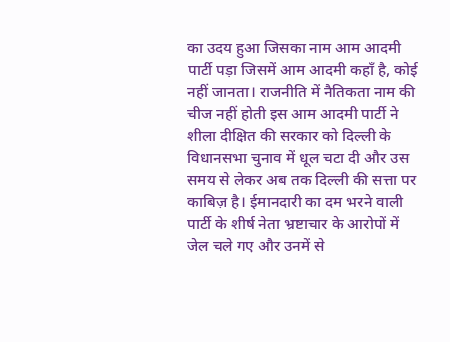का उदय हुआ जिसका नाम आम आदमी पार्टी पड़ा जिसमें आम आदमी कहाँ है, कोई नहीं जानता। राजनीति में नैतिकता नाम की चीज नहीं होती इस आम आदमी पार्टी ने शीला दीक्षित की सरकार को दिल्ली के विधानसभा चुनाव में धूल चटा दी और उस समय से लेकर अब तक दिल्ली की सत्ता पर काबिज़ है। ईमानदारी का दम भरने वाली पार्टी के शीर्ष नेता भ्रष्टाचार के आरोपों में जेल चले गए और उनमें से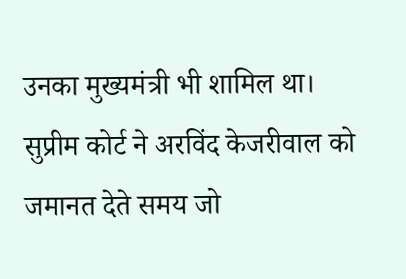उनका मुख्यमंत्री भी शामिल था। सुप्रीम कोर्ट ने अरविंद केजरीवाल को जमानत देते समय जो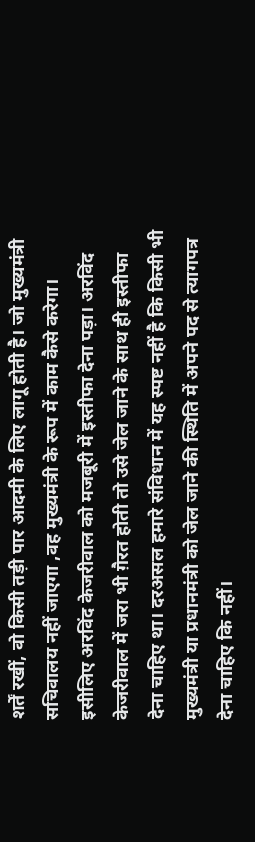शर्तें रखीं, वो किसी तड़ी पार आदमी के लिए लागू होती है। जो मुख्यमंत्री सचिवालय नहीं जाएगा ,वह मुख्यमंत्री के रूप में काम कैसे करेगा। इसीलिए अरविंद केजरीवाल को मजबूरी में इस्तीफा देना पड़ा। अरविंद केजरीवाल में जरा भी ग़ैरत होती तो उसे जेल जाने के साथ ही इस्तीफा देना चाहिए था। दरअसल हमारे संविधान में यह स्पष्ट नहीं है कि किसी भी मुख्यमंत्री या प्रधानमंत्री को जेल जाने की स्थिति में अपने पद से त्यागपत्र देना चाहिए कि नहीं।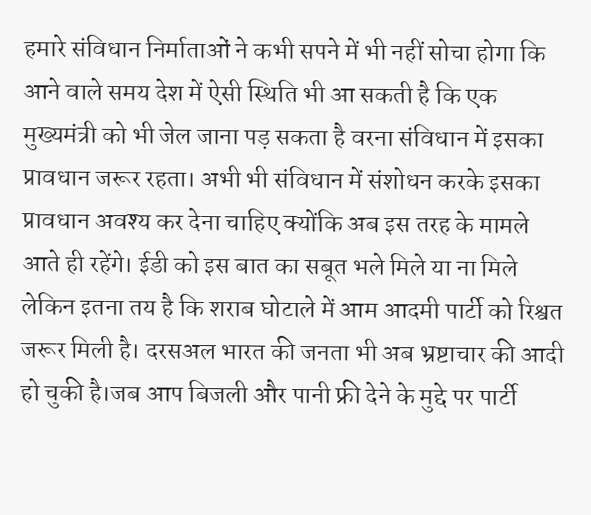हमारे संविधान निर्माताओं ने कभी सपने में भी नहीं सोचा होगा कि आने वाले समय देश में ऐसी स्थिति भी आ सकती है कि एक मुख्यमंत्री को भी जेल जाना पड़ सकता है वरना संविधान में इसका प्रावधान जरूर रहता। अभी भी संविधान में संशोधन करके इसका प्रावधान अवश्य कर देना चाहिए क्योंकि अब इस तरह के मामले आते ही रहेंगे। ईडी को इस बात का सबूत भले मिले या ना मिले लेकिन इतना तय है कि शराब घोटाले में आम आदमी पार्टी को रिश्वत जरूर मिली है। दरसअल भारत की जनता भी अब भ्रष्टाचार की आदी हो चुकी है।जब आप बिजली और पानी फ्री देने के मुद्दे पर पार्टी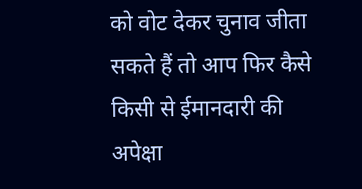को वोट देकर चुनाव जीता सकते हैं तो आप फिर कैसे किसी से ईमानदारी की अपेक्षा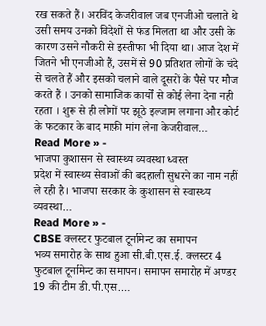रख सकते हैं। अरविंद केजरीवाल जब एनजीओ चलाते थे उसी समय उनको विदेशों से फंड मिलता था और उसी के कारण उसने नौकरी से इस्तीफा भी दिया था। आज देश में जितने भी एनजीओ हैं, उसमें से 90 प्रतिशत लोगों के चंदे से चलते हैं और इसको चलाने वाले दूसरों के पैसे पर मौज करते हैं । उनको सामाजिक कार्यों से कोई लेना देना नही रहता । शुरू से ही लोगों पर झूठे इल्जाम लगाना और कोर्ट के फटकार के बाद माफ़ी मांग लेना केजरीवाल…
Read More » -
भाजपा कुशासन से स्वास्थ्य व्यवस्था ध्वस्त
प्रदेश में स्वास्थ्य सेवाओं की बदहाली सुधरने का नाम नहीं ले रही है। भाजपा सरकार के कुशासन से स्वास्थ्य व्यवस्था…
Read More » -
CBSE क्लस्टर फुटबाल टूर्नामेन्ट का समापन
भव्य समारोह के साथ हुआ सी.बी.एस.ई. क्लस्टर 4 फुटबाल टूर्नामेन्ट का समापन। समापन समारोह में अण्डर 19 की टीम डी.पी.एस.…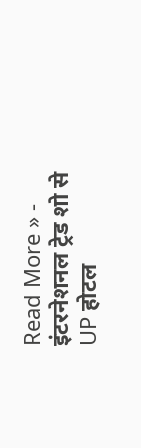Read More » -
इंटरनेशनल ट्रेड शो से UP होटल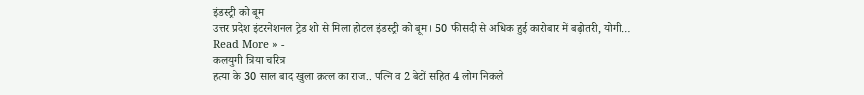इंडस्ट्री को बूम
उत्तर प्रदेश इंटरनेशनल ट्रेड शो से मिला होटल इंडस्ट्री को बूम। 50 फीसदी से अधिक हुई कारोबार में बढ़ोतरी, योगी…
Read More » -
कलयुगी त्रिया चरित्र
हत्या के 30 साल बाद खुला क़त्ल का राज.. पत्नि व 2 बेटों सहित 4 लोग निकले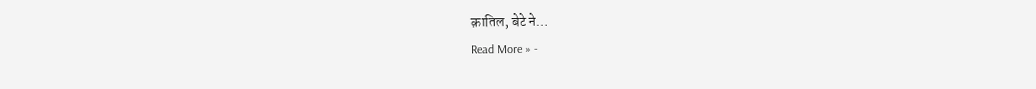क़ातिल, बेटे ने…
Read More » -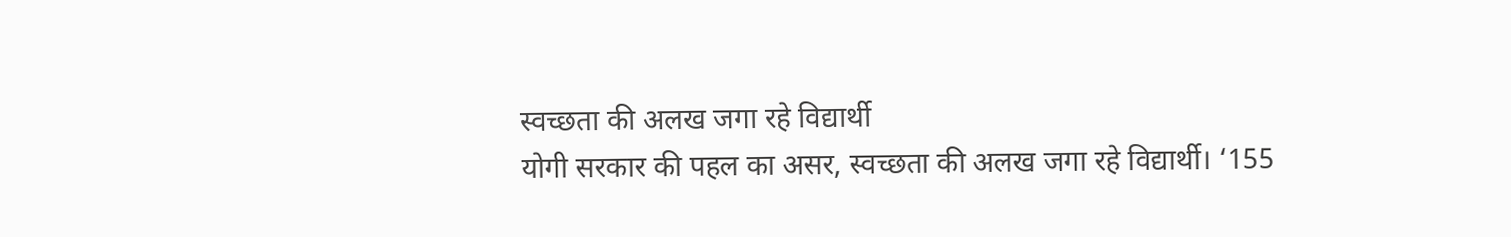स्वच्छता की अलख जगा रहे विद्यार्थी
योगी सरकार की पहल का असर, स्वच्छता की अलख जगा रहे विद्यार्थी। ‘155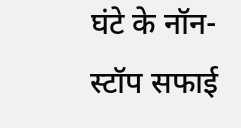घंटे के नॉन-स्टॉप सफाई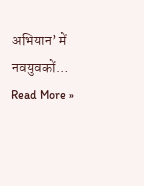अभियान’ में नवयुवकों…
Read More »